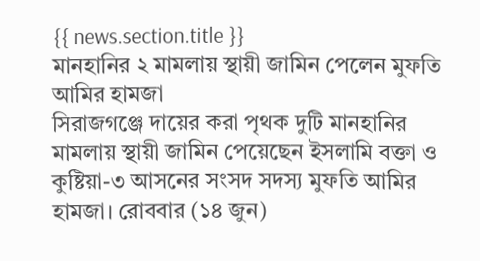{{ news.section.title }}
মানহানির ২ মামলায় স্থায়ী জামিন পেলেন মুফতি আমির হামজা
সিরাজগঞ্জে দায়ের করা পৃথক দুটি মানহানির মামলায় স্থায়ী জামিন পেয়েছেন ইসলামি বক্তা ও কুষ্টিয়া-৩ আসনের সংসদ সদস্য মুফতি আমির হামজা। রোববার (১৪ জুন)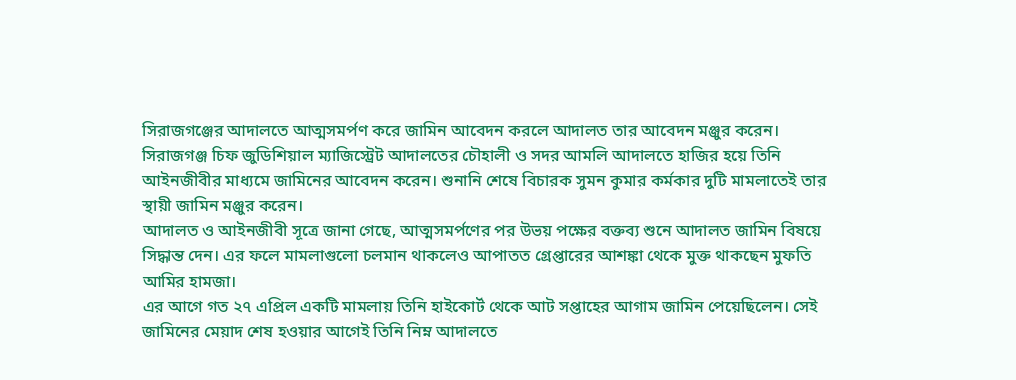সিরাজগঞ্জের আদালতে আত্মসমর্পণ করে জামিন আবেদন করলে আদালত তার আবেদন মঞ্জুর করেন।
সিরাজগঞ্জ চিফ জুডিশিয়াল ম্যাজিস্ট্রেট আদালতের চৌহালী ও সদর আমলি আদালতে হাজির হয়ে তিনি আইনজীবীর মাধ্যমে জামিনের আবেদন করেন। শুনানি শেষে বিচারক সুমন কুমার কর্মকার দুটি মামলাতেই তার স্থায়ী জামিন মঞ্জুর করেন।
আদালত ও আইনজীবী সূত্রে জানা গেছে, আত্মসমর্পণের পর উভয় পক্ষের বক্তব্য শুনে আদালত জামিন বিষয়ে সিদ্ধান্ত দেন। এর ফলে মামলাগুলো চলমান থাকলেও আপাতত গ্রেপ্তারের আশঙ্কা থেকে মুক্ত থাকছেন মুফতি আমির হামজা।
এর আগে গত ২৭ এপ্রিল একটি মামলায় তিনি হাইকোর্ট থেকে আট সপ্তাহের আগাম জামিন পেয়েছিলেন। সেই জামিনের মেয়াদ শেষ হওয়ার আগেই তিনি নিম্ন আদালতে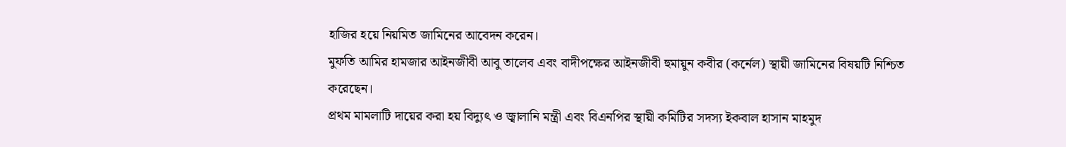হাজির হয়ে নিয়মিত জামিনের আবেদন করেন।
মুফতি আমির হামজার আইনজীবী আবু তালেব এবং বাদীপক্ষের আইনজীবী হুমায়ুন কবীর (কর্নেল) স্থায়ী জামিনের বিষয়টি নিশ্চিত করেছেন।
প্রথম মামলাটি দায়ের করা হয় বিদ্যুৎ ও জ্বালানি মন্ত্রী এবং বিএনপির স্থায়ী কমিটির সদস্য ইকবাল হাসান মাহমুদ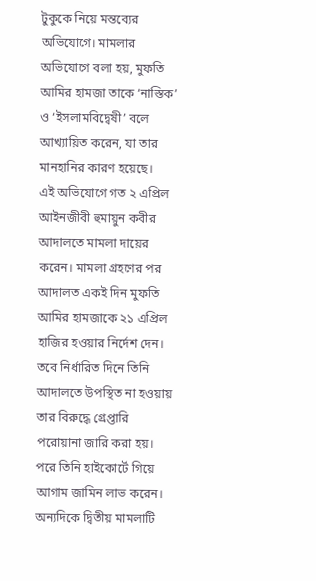টুকুকে নিয়ে মন্তব্যের অভিযোগে। মামলার অভিযোগে বলা হয়, মুফতি আমির হামজা তাকে ‘নাস্তিক’ ও ‘ইসলামবিদ্বেষী’ বলে আখ্যায়িত করেন, যা তার মানহানির কারণ হয়েছে।
এই অভিযোগে গত ২ এপ্রিল আইনজীবী হুমায়ুন কবীর আদালতে মামলা দায়ের করেন। মামলা গ্রহণের পর আদালত একই দিন মুফতি আমির হামজাকে ২১ এপ্রিল হাজির হওয়ার নির্দেশ দেন।
তবে নির্ধারিত দিনে তিনি আদালতে উপস্থিত না হওয়ায় তার বিরুদ্ধে গ্রেপ্তারি পরোয়ানা জারি করা হয়। পরে তিনি হাইকোর্টে গিয়ে আগাম জামিন লাভ করেন।
অন্যদিকে দ্বিতীয় মামলাটি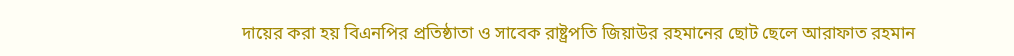দায়ের করা হয় বিএনপির প্রতিষ্ঠাতা ও সাবেক রাষ্ট্রপতি জিয়াউর রহমানের ছোট ছেলে আরাফাত রহমান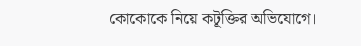কোকোকে নিয়ে কটূক্তির অভিযোগে।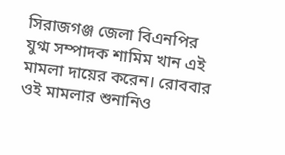সিরাজগঞ্জ জেলা বিএনপির যুগ্ম সম্পাদক শামিম খান এই মামলা দায়ের করেন। রোববার ওই মামলার শুনানিও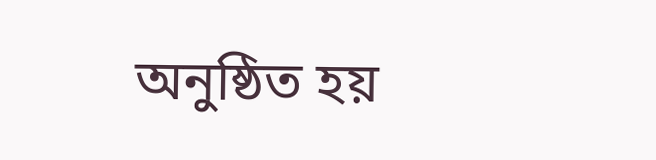অনুষ্ঠিত হয়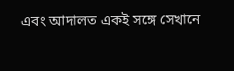এবং আদালত একই সঙ্গে সেখানে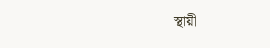স্থায়ী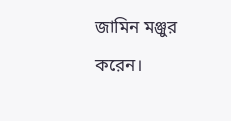জামিন মঞ্জুর করেন।